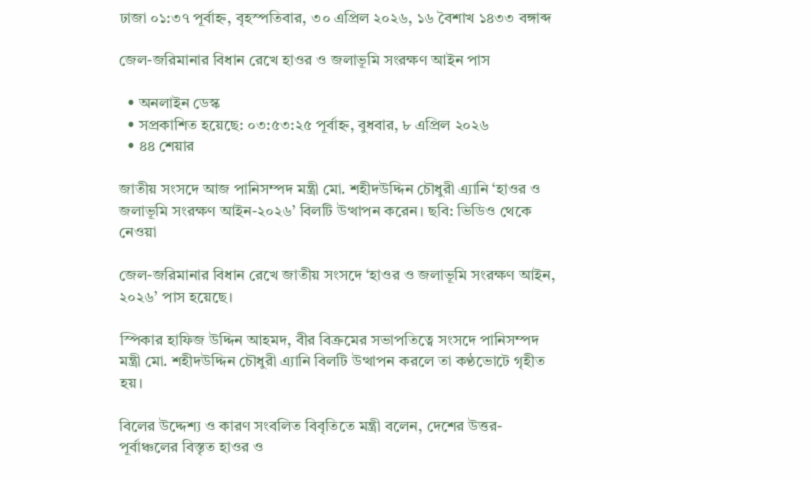ঢাজা ০১:৩৭ পূর্বাহ্ন, বৃহস্পতিবার, ৩০ এপ্রিল ২০২৬, ১৬ বৈশাখ ১৪৩৩ বঙ্গাব্দ

জেল-জরিমানার বিধান রেখে হাওর ও জলাভূমি সংরক্ষণ আইন পাস

  • অনলাইন ডেস্ক
  • সপ্রকাশিত হয়েছে: ০৩:৫৩:২৫ পূর্বাহ্ন, বুধবার, ৮ এপ্রিল ২০২৬
  • ৪৪ শেয়ার

জাতীয় সংসদে আজ পানিসম্পদ মন্ত্রী মো. শহীদউদ্দিন চৌধুরী এ্যানি ‘হাওর ও জলাভূমি সংরক্ষণ আইন-২০২৬’ বিলটি উত্থাপন করেন। ছবি: ভিডিও থেকে নেওয়া

জেল-জরিমানার বিধান রেখে জাতীয় সংসদে ‘হাওর ও জলাভূমি সংরক্ষণ আইন, ২০২৬’ পাস হয়েছে।

স্পিকার হাফিজ উদ্দিন আহমদ, বীর বিক্রমের সভাপতিত্বে সংসদে পানিসম্পদ মন্ত্রী মো. শহীদউদ্দিন চৌধুরী এ্যানি বিলটি উত্থাপন করলে তা কণ্ঠভোটে গৃহীত হয়।

বিলের উদ্দেশ্য ও কারণ সংবলিত বিবৃতিতে মন্ত্রী বলেন, দেশের উত্তর-পূর্বাঞ্চলের বিস্তৃত হাওর ও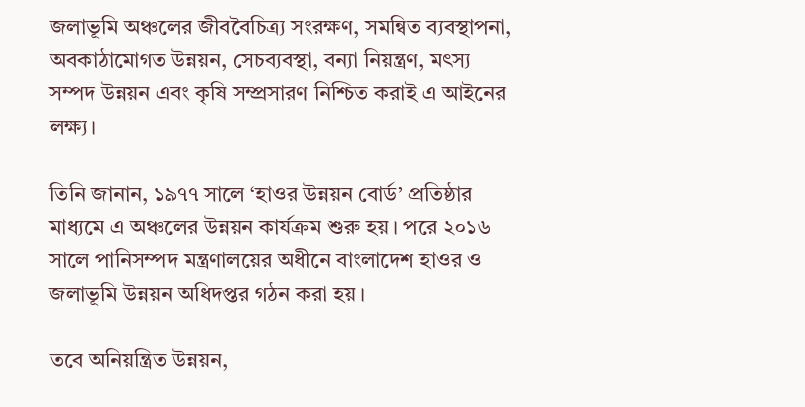জলাভূমি অঞ্চলের জীববৈচিত্র্য সংরক্ষণ, সমন্বিত ব্যবস্থাপনা, অবকাঠামোগত উন্নয়ন, সেচব্যবস্থা, বন্যা নিয়ন্ত্রণ, মৎস্য সম্পদ উন্নয়ন এবং কৃষি সম্প্রসারণ নিশ্চিত করাই এ আইনের লক্ষ্য।

তিনি জানান, ১৯৭৭ সালে ‘হাওর উন্নয়ন বোর্ড’ প্রতিষ্ঠার মাধ্যমে এ অঞ্চলের উন্নয়ন কার্যক্রম শুরু হয়। পরে ২০১৬ সালে পানিসম্পদ মন্ত্রণালয়ের অধীনে বাংলাদেশ হাওর ও জলাভূমি উন্নয়ন অধিদপ্তর গঠন করা হয়।

তবে অনিয়ন্ত্রিত উন্নয়ন,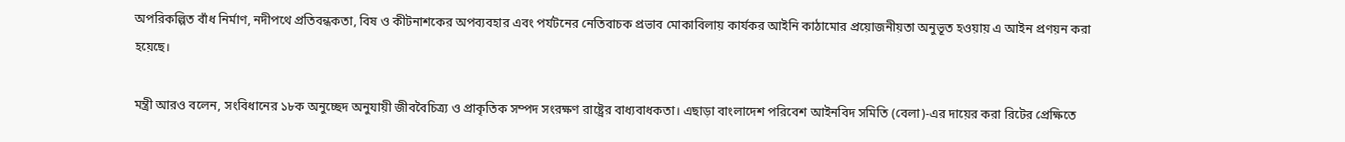অপরিকল্পিত বাঁধ নির্মাণ, নদীপথে প্রতিবন্ধকতা, বিষ ও কীটনাশকের অপব্যবহার এবং পর্যটনের নেতিবাচক প্রভাব মোকাবিলায় কার্যকর আইনি কাঠামোর প্রয়োজনীয়তা অনুভূত হওয়ায় এ আইন প্রণয়ন করা হয়েছে।

মন্ত্রী আরও বলেন, সংবিধানের ১৮ক অনুচ্ছেদ অনুযায়ী জীববৈচিত্র্য ও প্রাকৃতিক সম্পদ সংরক্ষণ রাষ্ট্রের বাধ্যবাধকতা। এছাড়া বাংলাদেশ পরিবেশ আইনবিদ সমিতি (বেলা)-এর দায়ের করা রিটের প্রেক্ষিতে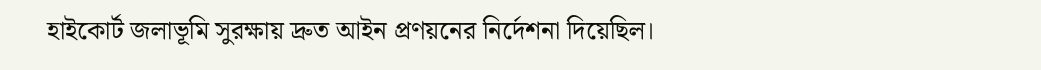হাইকোর্ট জলাভূমি সুরক্ষায় দ্রুত আইন প্রণয়নের নির্দেশনা দিয়েছিল।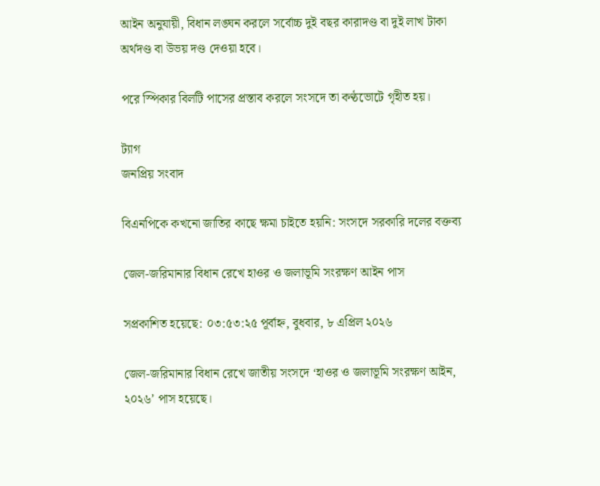আইন অনুযায়ী, বিধান লঙ্ঘন করলে সর্বোচ্চ দুই বছর কারাদণ্ড বা দুই লাখ টাকা অর্থদণ্ড বা উভয় দণ্ড দেওয়া হবে।

পরে স্পিকার বিলটি পাসের প্রস্তাব করলে সংসদে তা কণ্ঠভোটে গৃহীত হয়।

ট্যাগ
জনপ্রিয় সংবাদ

বিএনপিকে কখনো জাতির কাছে ক্ষমা চাইতে হয়নি: সংসদে সরকারি দলের বক্তব্য

জেল-জরিমানার বিধান রেখে হাওর ও জলাভূমি সংরক্ষণ আইন পাস

সপ্রকাশিত হয়েছে: ০৩:৫৩:২৫ পূর্বাহ্ন, বুধবার, ৮ এপ্রিল ২০২৬

জেল-জরিমানার বিধান রেখে জাতীয় সংসদে ‘হাওর ও জলাভূমি সংরক্ষণ আইন, ২০২৬’ পাস হয়েছে।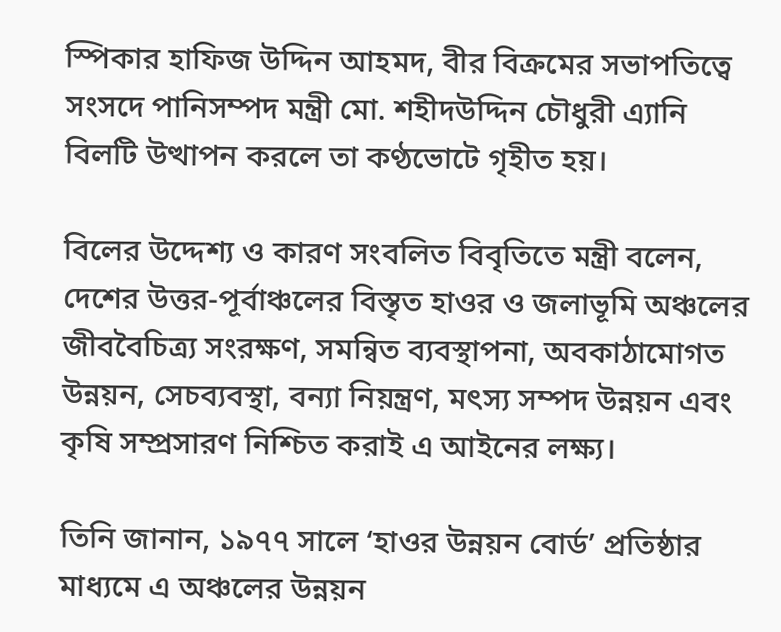স্পিকার হাফিজ উদ্দিন আহমদ, বীর বিক্রমের সভাপতিত্বে সংসদে পানিসম্পদ মন্ত্রী মো. শহীদউদ্দিন চৌধুরী এ্যানি বিলটি উত্থাপন করলে তা কণ্ঠভোটে গৃহীত হয়।

বিলের উদ্দেশ্য ও কারণ সংবলিত বিবৃতিতে মন্ত্রী বলেন, দেশের উত্তর-পূর্বাঞ্চলের বিস্তৃত হাওর ও জলাভূমি অঞ্চলের জীববৈচিত্র্য সংরক্ষণ, সমন্বিত ব্যবস্থাপনা, অবকাঠামোগত উন্নয়ন, সেচব্যবস্থা, বন্যা নিয়ন্ত্রণ, মৎস্য সম্পদ উন্নয়ন এবং কৃষি সম্প্রসারণ নিশ্চিত করাই এ আইনের লক্ষ্য।

তিনি জানান, ১৯৭৭ সালে ‘হাওর উন্নয়ন বোর্ড’ প্রতিষ্ঠার মাধ্যমে এ অঞ্চলের উন্নয়ন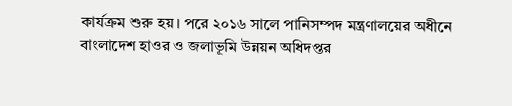কার্যক্রম শুরু হয়। পরে ২০১৬ সালে পানিসম্পদ মন্ত্রণালয়ের অধীনে বাংলাদেশ হাওর ও জলাভূমি উন্নয়ন অধিদপ্তর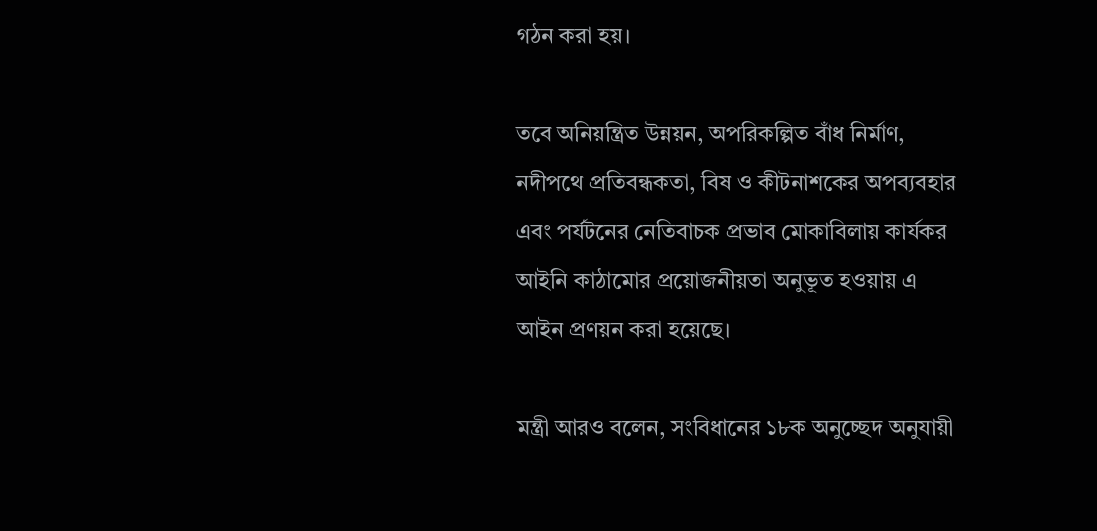গঠন করা হয়।

তবে অনিয়ন্ত্রিত উন্নয়ন, অপরিকল্পিত বাঁধ নির্মাণ, নদীপথে প্রতিবন্ধকতা, বিষ ও কীটনাশকের অপব্যবহার এবং পর্যটনের নেতিবাচক প্রভাব মোকাবিলায় কার্যকর আইনি কাঠামোর প্রয়োজনীয়তা অনুভূত হওয়ায় এ আইন প্রণয়ন করা হয়েছে।

মন্ত্রী আরও বলেন, সংবিধানের ১৮ক অনুচ্ছেদ অনুযায়ী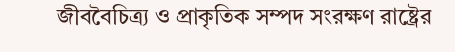জীববৈচিত্র্য ও প্রাকৃতিক সম্পদ সংরক্ষণ রাষ্ট্রের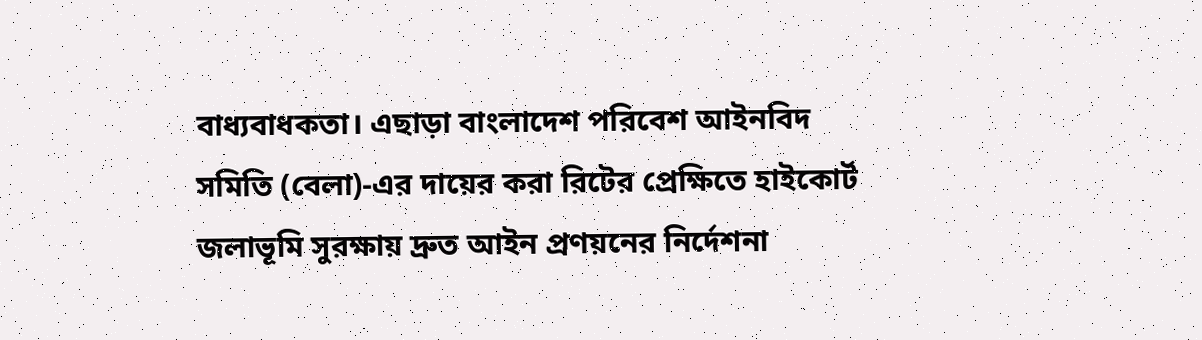বাধ্যবাধকতা। এছাড়া বাংলাদেশ পরিবেশ আইনবিদ সমিতি (বেলা)-এর দায়ের করা রিটের প্রেক্ষিতে হাইকোর্ট জলাভূমি সুরক্ষায় দ্রুত আইন প্রণয়নের নির্দেশনা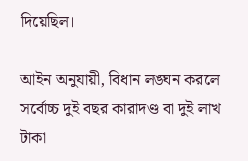দিয়েছিল।

আইন অনুযায়ী, বিধান লঙ্ঘন করলে সর্বোচ্চ দুই বছর কারাদণ্ড বা দুই লাখ টাকা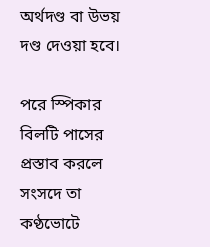অর্থদণ্ড বা উভয় দণ্ড দেওয়া হবে।

পরে স্পিকার বিলটি পাসের প্রস্তাব করলে সংসদে তা কণ্ঠভোটে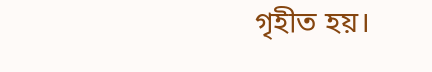গৃহীত হয়।